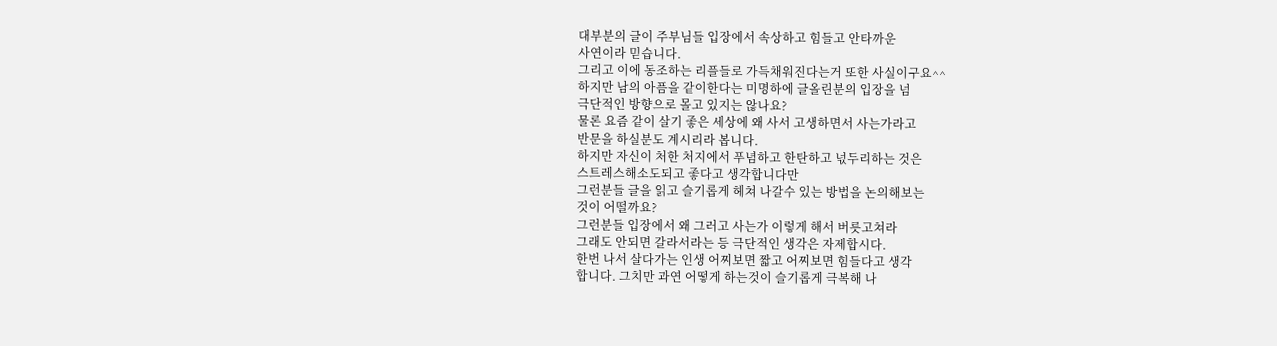대부분의 글이 주부님들 입장에서 속상하고 힘들고 안타까운
사연이라 믿습니다.
그리고 이에 동조하는 리플들로 가득채워진다는거 또한 사실이구요^^
하지만 남의 아픔을 같이한다는 미명하에 글올린분의 입장을 넘
극단적인 방향으로 몰고 있지는 않나요?
물론 요즘 같이 살기 좋은 세상에 왜 사서 고생하면서 사는가라고
반문을 하실분도 계시리라 봅니다.
하지만 자신이 처한 처지에서 푸념하고 한탄하고 넋두리하는 것은
스트레스해소도되고 좋다고 생각합니다만
그런분들 글을 읽고 슬기롭게 헤쳐 나갈수 있는 방법을 논의해보는
것이 어떨까요?
그런분들 입장에서 왜 그러고 사는가 이렇게 해서 버릇고쳐라
그래도 안되면 갈라서라는 등 극단적인 생각은 자제합시다.
한번 나서 살다가는 인생 어찌보면 짧고 어찌보면 힘들다고 생각
합니다. 그치만 과연 어떻게 하는것이 슬기롭게 극복해 나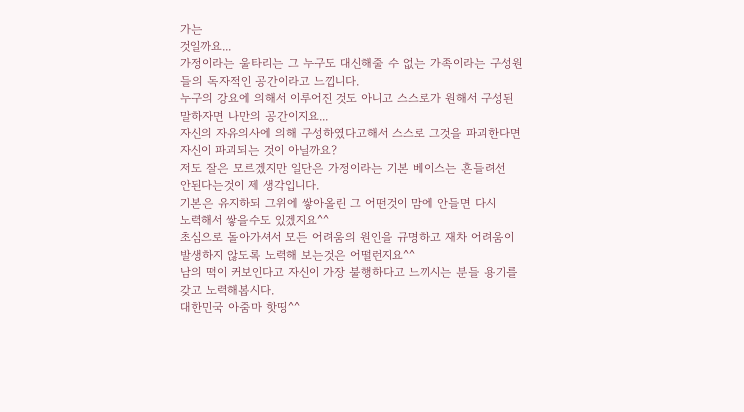가는
것일까요...
가정이라는 울타리는 그 누구도 대신해줄 수 없는 가족이라는 구성원
들의 독자적인 공간이라고 느낍니다.
누구의 강요에 의해서 이루어진 것도 아니고 스스로가 원해서 구성된
말하자면 나만의 공간이지요...
자신의 자유의사에 의해 구성하였다고해서 스스로 그것을 파괴한다면
자신이 파괴되는 것이 아닐까요?
저도 잘은 모르겠지만 일단은 가정이라는 기본 베이스는 흔들려선
안된다는것이 제 생각입니다.
기본은 유지하되 그위에 쌓아올린 그 어떤것이 맘에 안들면 다시
노력해서 쌓을수도 있겠지요^^
초심으로 돌아가셔서 모든 어려움의 원인을 규명하고 재차 어려움이
발생하지 않도록 노력해 보는것은 어떨런지요^^
남의 떡이 커보인다고 자신이 가장 불행하다고 느끼시는 분들 용기를
갖고 노력해봅시다.
대한민국 아줌마 핫띵^^